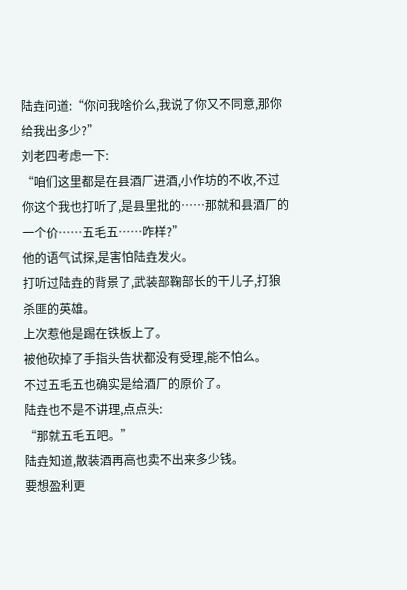陆垚问道:“你问我啥价么,我说了你又不同意,那你给我出多少?”
刘老四考虑一下:
“咱们这里都是在县酒厂进酒,小作坊的不收,不过你这个我也打听了,是县里批的……那就和县酒厂的一个价……五毛五……咋样?”
他的语气试探,是害怕陆垚发火。
打听过陆垚的背景了,武装部鞠部长的干儿子,打狼杀匪的英雄。
上次惹他是踢在铁板上了。
被他砍掉了手指头告状都没有受理,能不怕么。
不过五毛五也确实是给酒厂的原价了。
陆垚也不是不讲理,点点头:
“那就五毛五吧。”
陆垚知道,散装酒再高也卖不出来多少钱。
要想盈利更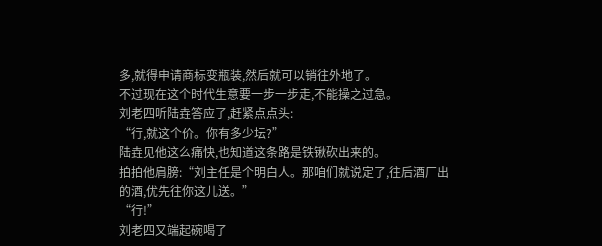多,就得申请商标变瓶装,然后就可以销往外地了。
不过现在这个时代生意要一步一步走,不能操之过急。
刘老四听陆垚答应了,赶紧点点头:
“行,就这个价。你有多少坛?”
陆垚见他这么痛快,也知道这条路是铁锹砍出来的。
拍拍他肩膀:“刘主任是个明白人。那咱们就说定了,往后酒厂出的酒,优先往你这儿送。”
“行!”
刘老四又端起碗喝了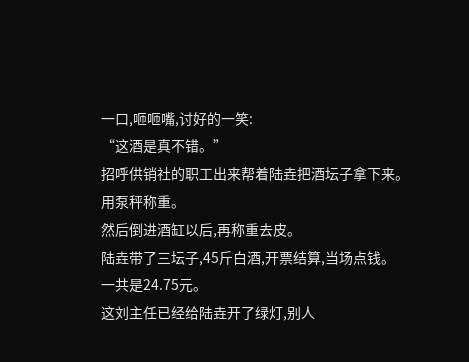一口,咂咂嘴,讨好的一笑:
“这酒是真不错。”
招呼供销社的职工出来帮着陆垚把酒坛子拿下来。
用泵秤称重。
然后倒进酒缸以后,再称重去皮。
陆垚带了三坛子,45斤白酒,开票结算,当场点钱。
一共是24.75元。
这刘主任已经给陆垚开了绿灯,别人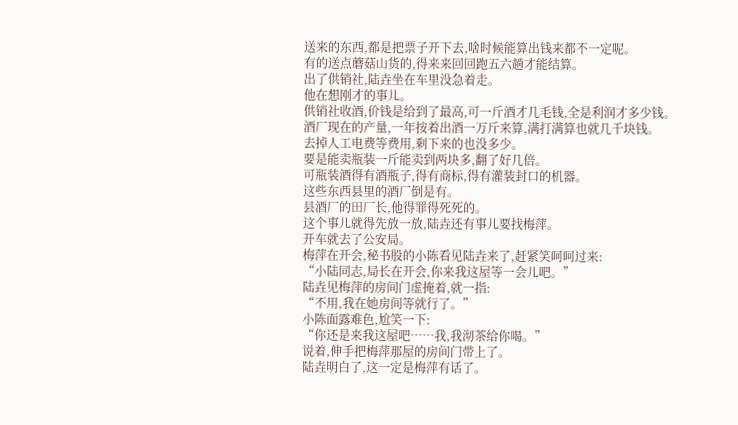送来的东西,都是把票子开下去,啥时候能算出钱来都不一定呢。
有的送点蘑菇山货的,得来来回回跑五六趟才能结算。
出了供销社,陆垚坐在车里没急着走。
他在想刚才的事儿。
供销社收酒,价钱是给到了最高,可一斤酒才几毛钱,全是利润才多少钱。
酒厂现在的产量,一年按着出酒一万斤来算,满打满算也就几千块钱。
去掉人工电费等费用,剩下来的也没多少。
要是能卖瓶装一斤能卖到两块多,翻了好几倍。
可瓶装酒得有酒瓶子,得有商标,得有灌装封口的机器。
这些东西县里的酒厂倒是有。
县酒厂的田厂长,他得罪得死死的。
这个事儿就得先放一放,陆垚还有事儿要找梅萍。
开车就去了公安局。
梅萍在开会,秘书股的小陈看见陆垚来了,赶紧笑呵呵过来:
“小陆同志,局长在开会,你来我这屋等一会儿吧。”
陆垚见梅萍的房间门虚掩着,就一指:
“不用,我在她房间等就行了。”
小陈面露难色,尬笑一下:
“你还是来我这屋吧……我,我沏茶给你喝。”
说着,伸手把梅萍那屋的房间门带上了。
陆垚明白了,这一定是梅萍有话了。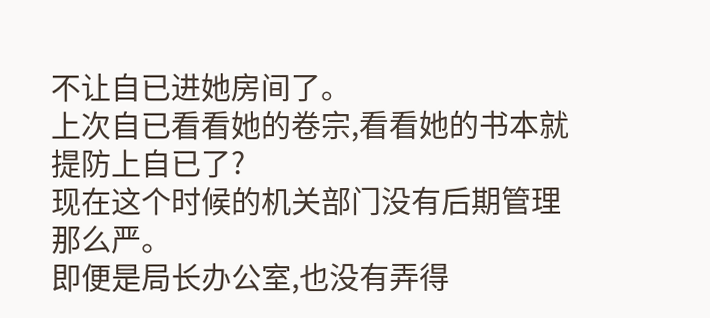不让自已进她房间了。
上次自已看看她的卷宗,看看她的书本就提防上自已了?
现在这个时候的机关部门没有后期管理那么严。
即便是局长办公室,也没有弄得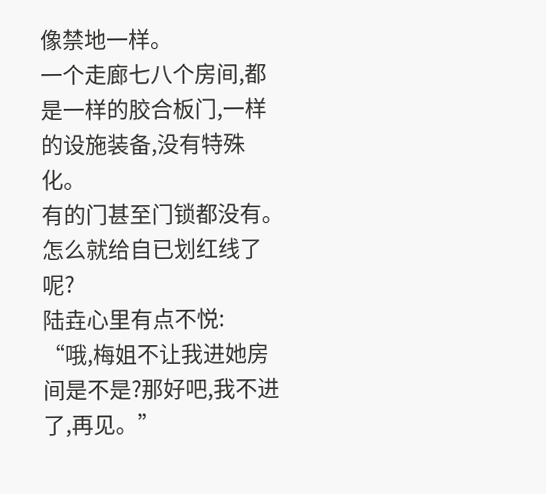像禁地一样。
一个走廊七八个房间,都是一样的胶合板门,一样的设施装备,没有特殊化。
有的门甚至门锁都没有。
怎么就给自已划红线了呢?
陆垚心里有点不悦:
“哦,梅姐不让我进她房间是不是?那好吧,我不进了,再见。”